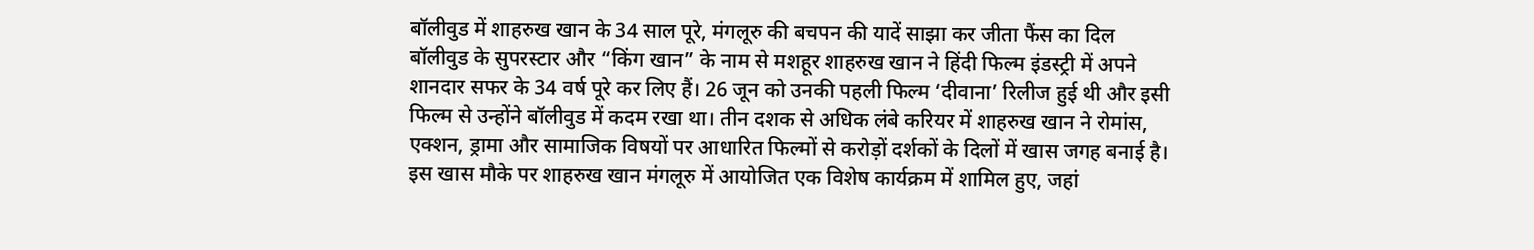बॉलीवुड में शाहरुख खान के 34 साल पूरे, मंगलूरु की बचपन की यादें साझा कर जीता फैंस का दिल
बॉलीवुड के सुपरस्टार और “किंग खान” के नाम से मशहूर शाहरुख खान ने हिंदी फिल्म इंडस्ट्री में अपने शानदार सफर के 34 वर्ष पूरे कर लिए हैं। 26 जून को उनकी पहली फिल्म ‘दीवाना’ रिलीज हुई थी और इसी फिल्म से उन्होंने बॉलीवुड में कदम रखा था। तीन दशक से अधिक लंबे करियर में शाहरुख खान ने रोमांस, एक्शन, ड्रामा और सामाजिक विषयों पर आधारित फिल्मों से करोड़ों दर्शकों के दिलों में खास जगह बनाई है। इस खास मौके पर शाहरुख खान मंगलूरु में आयोजित एक विशेष कार्यक्रम में शामिल हुए, जहां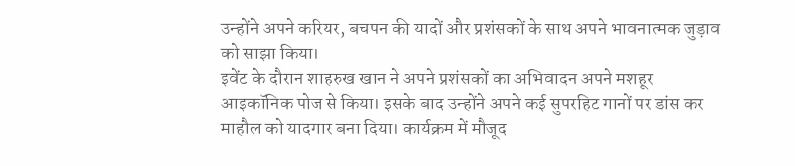उन्होंने अपने करियर, बचपन की यादों और प्रशंसकों के साथ अपने भावनात्मक जुड़ाव को साझा किया।
इवेंट के दौरान शाहरुख खान ने अपने प्रशंसकों का अभिवादन अपने मशहूर आइकॉनिक पोज से किया। इसके बाद उन्होंने अपने कई सुपरहिट गानों पर डांस कर माहौल को यादगार बना दिया। कार्यक्रम में मौजूद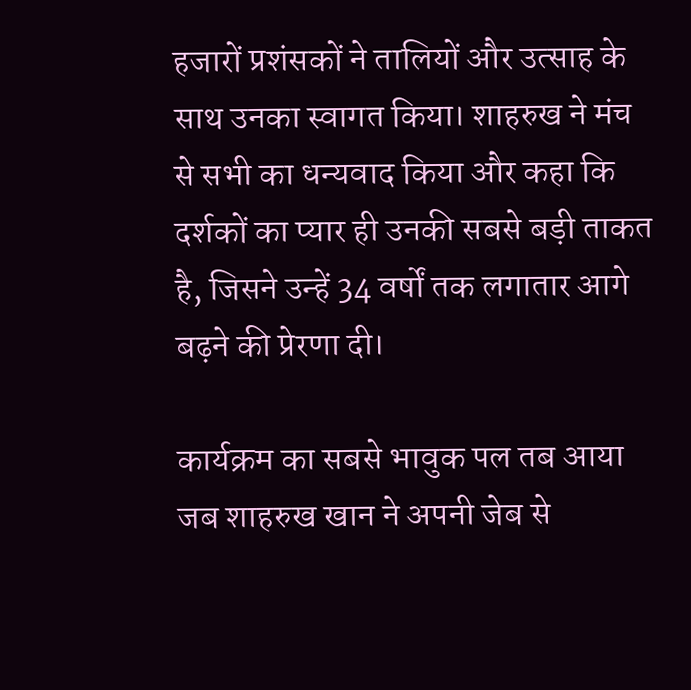हजारों प्रशंसकों ने तालियों और उत्साह के साथ उनका स्वागत किया। शाहरुख ने मंच से सभी का धन्यवाद किया और कहा कि दर्शकों का प्यार ही उनकी सबसे बड़ी ताकत है, जिसने उन्हें 34 वर्षों तक लगातार आगे बढ़ने की प्रेरणा दी।

कार्यक्रम का सबसे भावुक पल तब आया जब शाहरुख खान ने अपनी जेब से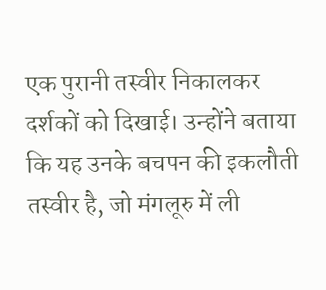एक पुरानी तस्वीर निकालकर दर्शकों को दिखाई। उन्होंने बताया कि यह उनके बचपन की इकलौती तस्वीर है, जो मंगलूरु में ली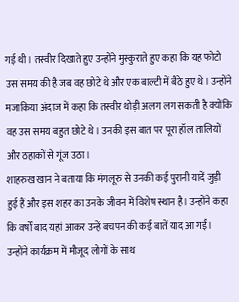गई थी। तस्वीर दिखाते हुए उन्होंने मुस्कुराते हुए कहा कि यह फोटो उस समय की है जब वह छोटे थे और एक बाल्टी में बैठे हुए थे। उन्होंने मजाकिया अंदाज में कहा कि तस्वीर थोड़ी अलग लग सकती है क्योंकि वह उस समय बहुत छोटे थे। उनकी इस बात पर पूरा हॉल तालियों और ठहाकों से गूंज उठा।
शाहरुख खान ने बताया कि मंगलूरु से उनकी कई पुरानी यादें जुड़ी हुई हैं और इस शहर का उनके जीवन में विशेष स्थान है। उन्होंने कहा कि वर्षों बाद यहां आकर उन्हें बचपन की कई बातें याद आ गईं। उन्होंने कार्यक्रम में मौजूद लोगों के साथ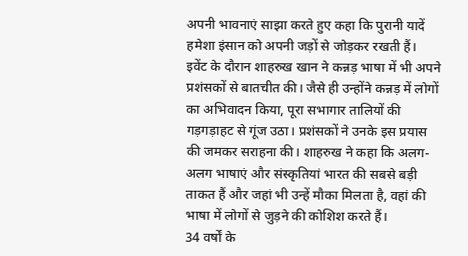अपनी भावनाएं साझा करते हुए कहा कि पुरानी यादें हमेशा इंसान को अपनी जड़ों से जोड़कर रखती हैं।
इवेंट के दौरान शाहरुख खान ने कन्नड़ भाषा में भी अपने प्रशंसकों से बातचीत की। जैसे ही उन्होंने कन्नड़ में लोगों का अभिवादन किया, पूरा सभागार तालियों की गड़गड़ाहट से गूंज उठा। प्रशंसकों ने उनके इस प्रयास की जमकर सराहना की। शाहरुख ने कहा कि अलग-अलग भाषाएं और संस्कृतियां भारत की सबसे बड़ी ताकत हैं और जहां भी उन्हें मौका मिलता है, वहां की भाषा में लोगों से जुड़ने की कोशिश करते हैं।
34 वर्षों के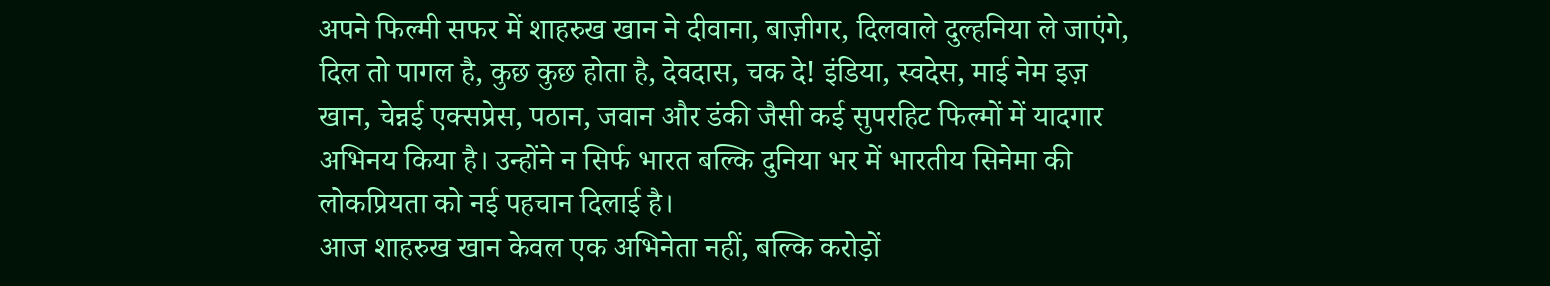अपने फिल्मी सफर में शाहरुख खान ने दीवाना, बाज़ीगर, दिलवाले दुल्हनिया ले जाएंगे, दिल तो पागल है, कुछ कुछ होता है, देवदास, चक दे! इंडिया, स्वदेस, माई नेम इज़ खान, चेन्नई एक्सप्रेस, पठान, जवान और डंकी जैसी कई सुपरहिट फिल्मों में यादगार अभिनय किया है। उन्होंने न सिर्फ भारत बल्कि दुनिया भर में भारतीय सिनेमा की लोकप्रियता को नई पहचान दिलाई है।
आज शाहरुख खान केवल एक अभिनेता नहीं, बल्कि करोड़ों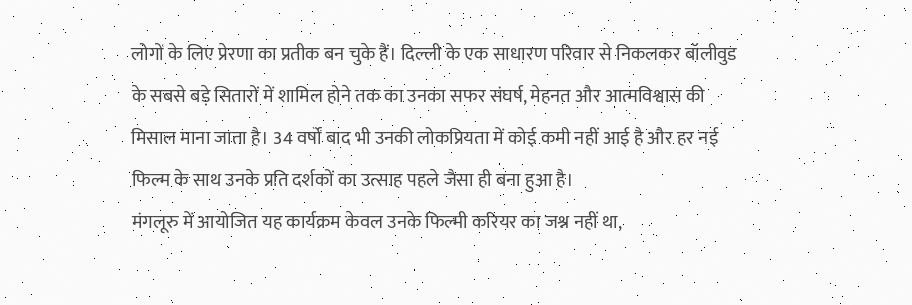लोगों के लिए प्रेरणा का प्रतीक बन चुके हैं। दिल्ली के एक साधारण परिवार से निकलकर बॉलीवुड के सबसे बड़े सितारों में शामिल होने तक का उनका सफर संघर्ष, मेहनत और आत्मविश्वास की मिसाल माना जाता है। 34 वर्षों बाद भी उनकी लोकप्रियता में कोई कमी नहीं आई है और हर नई फिल्म के साथ उनके प्रति दर्शकों का उत्साह पहले जैसा ही बना हुआ है।
मंगलूरु में आयोजित यह कार्यक्रम केवल उनके फिल्मी करियर का जश्न नहीं था,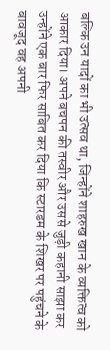बल्कि उन यादों का भी उत्सव था, जिन्होंने शाहरुख खान के व्यक्तित्व को आकार दिया। अपने बचपन की तस्वीर और उससे जुड़ी कहानी साझा कर उन्होंने एक बार फिर साबित कर दिया कि स्टारडम के शिखर पर पहुंचने के बावजूद वह अपनी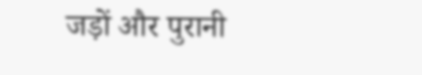जड़ों और पुरानी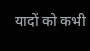यादों को कभी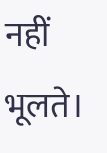नहीं भूलते।